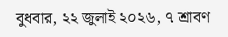বুধবার, ২২ জুলাই ২০২৬, ৭ শ্রাবণ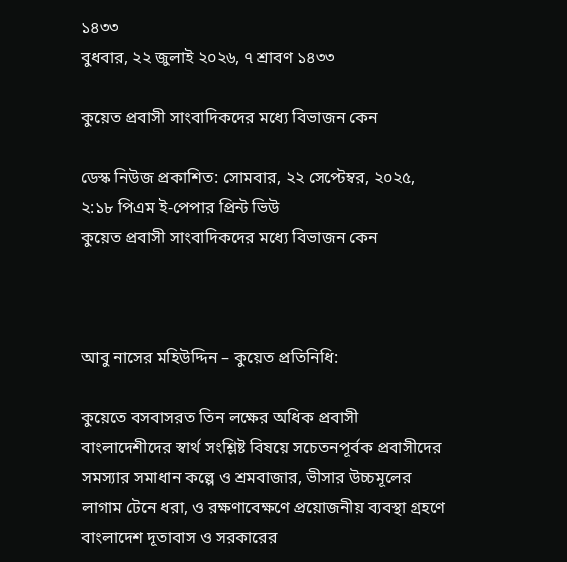১৪৩৩
বুধবার, ২২ জুলাই ২০২৬, ৭ শ্রাবণ ১৪৩৩

কুয়েত প্রবাসী সাংবাদিকদের মধ্যে বিভাজন কেন

ডেস্ক নিউজ প্রকাশিত: সোমবার, ২২ সেপ্টেম্বর, ২০২৫, ২:১৮ পিএম ই-পেপার প্রিন্ট ভিউ
কুয়েত প্রবাসী সাংবাদিকদের মধ্যে বিভাজন কেন



আবু নাসের মহিউদ্দিন – কুয়েত প্রতিনিধি:

কুয়েতে বসবাসরত তিন লক্ষের অধিক প্রবাসী বাংলাদেশীদের স্বার্থ সংশ্লিষ্ট বিষয়ে সচেতনপূর্বক প্রবাসীদের সমস্যার সমাধান কল্পে ও শ্রমবাজার, ভীসার উচ্চমূলের লাগাম টেনে ধরা, ও রক্ষণাবেক্ষণে প্রয়োজনীয় ব্যবস্থা গ্রহণে বাংলাদেশ দূতাবাস ও সরকারের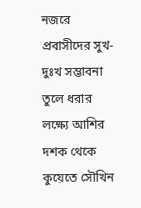নজরে প্রবাসীদের সুখ-দুঃখ সম্ভাবনা তুলে ধরার লক্ষ্যে আশির দশক থেকে কুয়েতে সৌখিন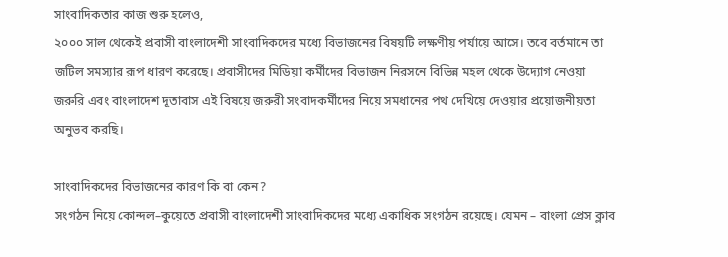সাংবাদিকতার কাজ শুরু হলেও,
২০০০ সাল থেকেই প্রবাসী বাংলাদেশী সাংবাদিকদের মধ্যে বিভাজনের বিষয়টি লক্ষণীয় পর্যায়ে আসে। তবে বর্তমানে তা জটিল সমস্যার রূপ ধারণ করেছে। প্রবাসীদের মিডিয়া কর্মীদের বিভাজন নিরসনে বিভিন্ন মহল থেকে উদ্যোগ নেওয়া জরুরি এবং বাংলাদেশ দূতাবাস এই বিষয়ে জরুরী সংবাদকর্মীদের নিয়ে সমধানের পথ দেখিয়ে দেওয়ার প্রয়োজনীয়তা অনুভব করছি।

সাংবাদিকদের বিভাজনের কারণ কি বা কেন?
সংগঠন নিয়ে কোন্দল–কুয়েতে প্রবাসী বাংলাদেশী সাংবাদিকদের মধ্যে একাধিক সংগঠন রয়েছে। যেমন – বাংলা প্রেস ক্লাব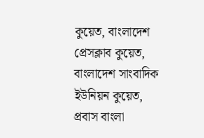কুয়েত, বাংলাদেশ প্রেসক্লাব কুয়েত, বাংলাদেশ সাংবাদিক ইউনিয়ন কুয়েত, প্রবাস বাংলা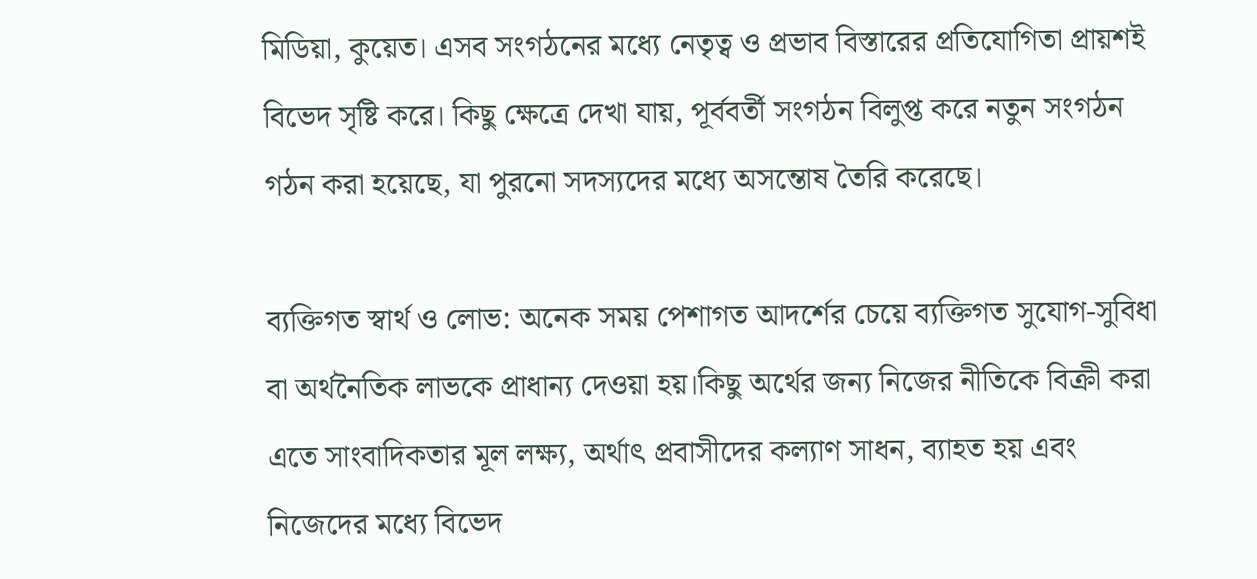মিডিয়া, কুয়েত। এসব সংগঠনের মধ্যে নেতৃত্ব ও প্রভাব বিস্তারের প্রতিযোগিতা প্রায়শই বিভেদ সৃষ্টি করে। কিছু ক্ষেত্রে দেখা যায়, পূর্ববর্তী সংগঠন বিলুপ্ত করে নতুন সংগঠন গঠন করা হয়েছে, যা পুরনো সদস্যদের মধ্যে অসন্তোষ তৈরি করেছে।

ব্যক্তিগত স্বার্থ ও লোভ: অনেক সময় পেশাগত আদর্শের চেয়ে ব্যক্তিগত সুযোগ-সুবিধা বা অর্থনৈতিক লাভকে প্রাধান্য দেওয়া হয়।কিছু অর্থের জন্য নিজের নীতিকে বিক্রী করা এতে সাংবাদিকতার মূল লক্ষ্য, অর্থাৎ প্রবাসীদের কল্যাণ সাধন, ব্যাহত হয় এবং নিজেদের মধ্যে বিভেদ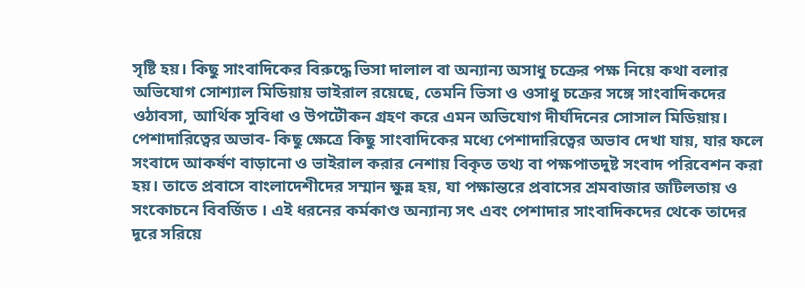সৃষ্টি হয়। কিছু সাংবাদিকের বিরুদ্ধে ভিসা দালাল বা অন্যান্য অসাধু চক্রের পক্ষ নিয়ে কথা বলার অভিযোগ সোশ্যাল মিডিয়ায় ভাইরাল রয়েছে, তেমনি ভিসা ও ওসাধু চক্রের সঙ্গে সাংবাদিকদের ওঠাবসা, আর্থিক সুবিধা ও উপটৌকন গ্রহণ করে এমন অভিযোগ দীর্ঘদিনের সোসাল মিডিয়ায়।
পেশাদারিত্বের অভাব- কিছু ক্ষেত্রে কিছু সাংবাদিকের মধ্যে পেশাদারিত্বের অভাব দেখা যায়, যার ফলে সংবাদে আকর্ষণ বাড়ানো ও ভাইরাল করার নেশায় বিকৃত তথ্য বা পক্ষপাতদুষ্ট সংবাদ পরিবেশন করা হয়। তাতে প্রবাসে বাংলাদেশীদের সম্মান ক্ষুন্ন হয়, যা পক্ষান্তরে প্রবাসের শ্রমবাজার জটিলতায় ও সংকোচনে বিবর্জিত । এই ধরনের কর্মকাণ্ড অন্যান্য সৎ এবং পেশাদার সাংবাদিকদের থেকে তাদের দূরে সরিয়ে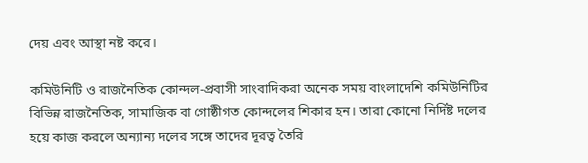দেয় এবং আস্থা নষ্ট করে।

কমিউনিটি ও রাজনৈতিক কোন্দল-প্রবাসী সাংবাদিকরা অনেক সময় বাংলাদেশি কমিউনিটির বিভিন্ন রাজনৈতিক, সামাজিক বা গোষ্ঠীগত কোন্দলের শিকার হন। তারা কোনো নির্দিষ্ট দলের হয়ে কাজ করলে অন্যান্য দলের সঙ্গে তাদের দূরত্ব তৈরি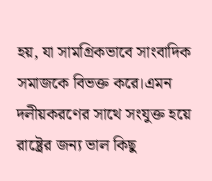হয়, যা সামগ্রিকভাবে সাংবাদিক সমাজকে বিভক্ত করে।এমন দলীয়করণের সাথে সংযুক্ত হয়ে রাষ্ট্রের জন্য ভাল কিছু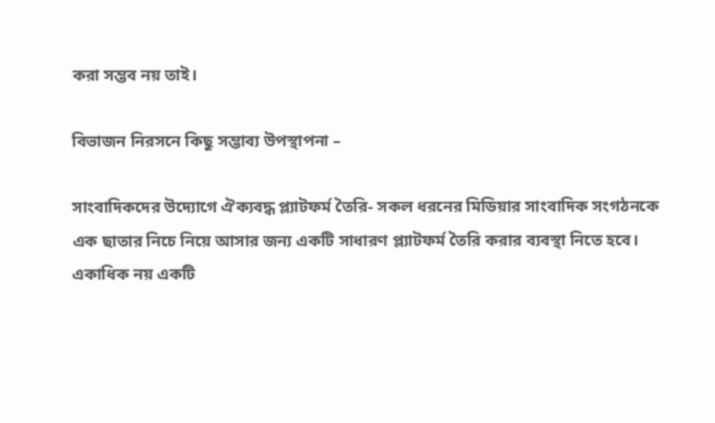করা সম্ভব নয় তাই।

বিভাজন নিরসনে কিছু সম্ভাব্য উপস্থাপনা –

সাংবাদিকদের উদ্যোগে ঐক্যবদ্ধ প্ল্যাটফর্ম তৈরি- সকল ধরনের মিডিয়ার সাংবাদিক সংগঠনকে এক ছাতার নিচে নিয়ে আসার জন্য একটি সাধারণ প্ল্যাটফর্ম তৈরি করার ব্যবস্থা নিতে হবে। একাধিক নয় একটি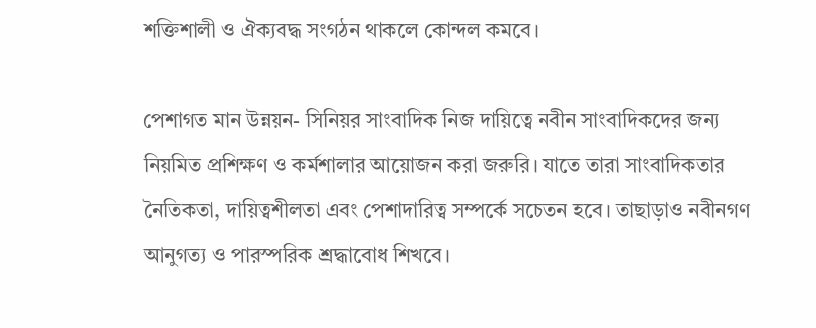শক্তিশালী ও ঐক্যবদ্ধ সংগঠন থাকলে কোন্দল কমবে।

পেশাগত মান উন্নয়ন- সিনিয়র সাংবাদিক নিজ দায়িত্বে নবীন সাংবাদিকদের জন্য নিয়মিত প্রশিক্ষণ ও কর্মশালার আয়োজন করা জরুরি। যাতে তারা সাংবাদিকতার নৈতিকতা, দায়িত্বশীলতা এবং পেশাদারিত্ব সম্পর্কে সচেতন হবে। তাছাড়াও নবীনগণ আনুগত্য ও পারস্পরিক শ্রদ্ধাবোধ শিখবে।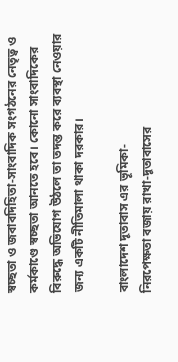স্বচ্ছতা ও জবাবদিহিতা-সাংবাদিক সংগঠনের নেতৃত্ব ও কর্মকাণ্ডে স্বচ্ছতা আনতে হবে। কোনো সাংবাদিকের বিরুদ্ধে অভিযোগ উঠলে তা তদন্ত করে ব্যবস্থা নেওয়ার জন্য একটি নীতিমালা থাকা দরকার।

বাংলাদেশ দূতাবাস এর ভূমিকা-
নিরপেক্ষতা বজায় রাখা-দূতাবাসের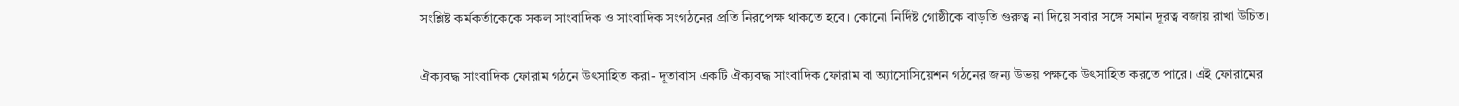সংশ্লিষ্ট কর্মকর্তাকেকে সকল সাংবাদিক ও সাংবাদিক সংগঠনের প্রতি নিরপেক্ষ থাকতে হবে। কোনো নির্দিষ্ট গোষ্ঠীকে বাড়তি গুরুত্ব না দিয়ে সবার সঙ্গে সমান দূরত্ব বজায় রাখা উচিত।

ঐক্যবদ্ধ সাংবাদিক ফোরাম গঠনে উৎসাহিত করা- দূতাবাস একটি ঐক্যবদ্ধ সাংবাদিক ফোরাম বা অ্যাসোসিয়েশন গঠনের জন্য উভয় পক্ষকে উৎসাহিত করতে পারে। এই ফোরামের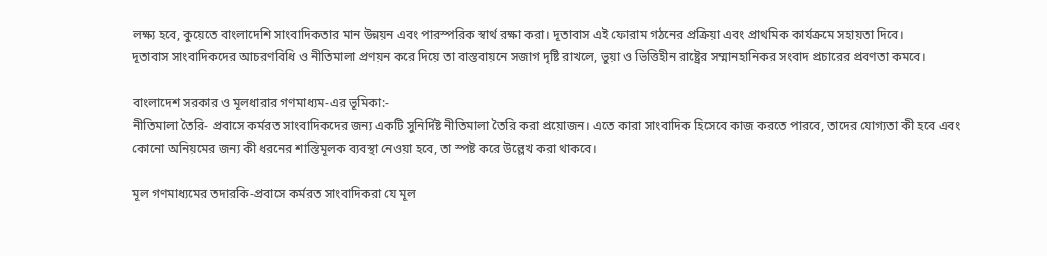লক্ষ্য হবে, কুয়েতে বাংলাদেশি সাংবাদিকতার মান উন্নয়ন এবং পারস্পরিক স্বার্থ রক্ষা করা। দূতাবাস এই ফোরাম গঠনের প্রক্রিয়া এবং প্রাথমিক কার্যক্রমে সহায়তা দিবে।
দূতাবাস সাংবাদিকদের আচরণবিধি ও নীতিমালা প্রণয়ন করে দিয়ে তা বাস্তবায়নে সজাগ দৃষ্টি রাখলে, ভুয়া ও ভিত্তিহীন রাষ্ট্রের সম্মানহানিকর সংবাদ প্রচারের প্রবণতা কমবে।

বাংলাদেশ সরকার ও মূলধারার গণমাধ্যম-এর ভূমিকা:-
নীতিমালা তৈরি- প্রবাসে কর্মরত সাংবাদিকদের জন্য একটি সুনির্দিষ্ট নীতিমালা তৈরি করা প্রয়োজন। এতে কারা সাংবাদিক হিসেবে কাজ করতে পারবে, তাদের যোগ্যতা কী হবে এবং কোনো অনিয়মের জন্য কী ধরনের শাস্তিমূলক ব্যবস্থা নেওয়া হবে, তা স্পষ্ট করে উল্লেখ করা থাকবে।

মূল গণমাধ্যমের তদারকি-প্রবাসে কর্মরত সাংবাদিকরা যে মূল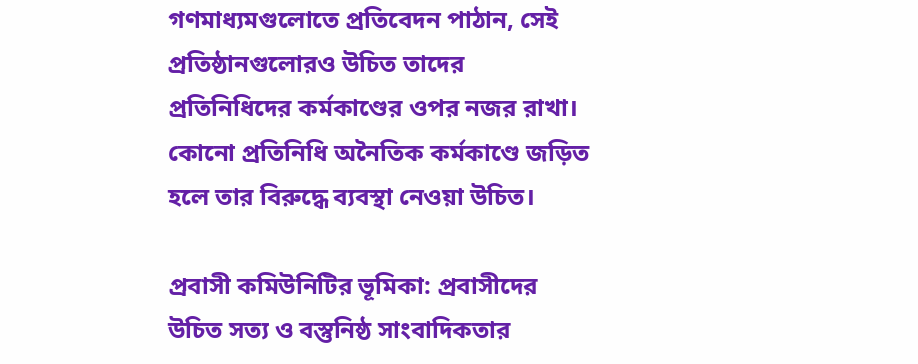গণমাধ্যমগুলোতে প্রতিবেদন পাঠান, সেই প্রতিষ্ঠানগুলোরও উচিত তাদের প্রতিনিধিদের কর্মকাণ্ডের ওপর নজর রাখা। কোনো প্রতিনিধি অনৈতিক কর্মকাণ্ডে জড়িত হলে তার বিরুদ্ধে ব্যবস্থা নেওয়া উচিত।

প্রবাসী কমিউনিটির ভূমিকা: প্রবাসীদের উচিত সত্য ও বস্তুনিষ্ঠ সাংবাদিকতার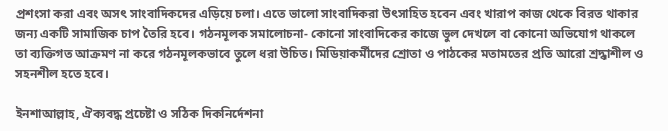প্রশংসা করা এবং অসৎ সাংবাদিকদের এড়িয়ে চলা। এতে ভালো সাংবাদিকরা উৎসাহিত হবেন এবং খারাপ কাজ থেকে বিরত থাকার জন্য একটি সামাজিক চাপ তৈরি হবে। গঠনমূলক সমালোচনা- কোনো সাংবাদিকের কাজে ভুল দেখলে বা কোনো অভিযোগ থাকলে তা ব্যক্তিগত আক্রমণ না করে গঠনমূলকভাবে তুলে ধরা উচিত। মিডিয়াকর্মীদের শ্রোতা ও পাঠকের মতামতের প্রতি আরো শ্রদ্ধাশীল ও সহনশীল হতে হবে।

ইনশাআল্লাহ, ঐক্যবদ্ধ প্রচেষ্টা ও সঠিক দিকনির্দেশনা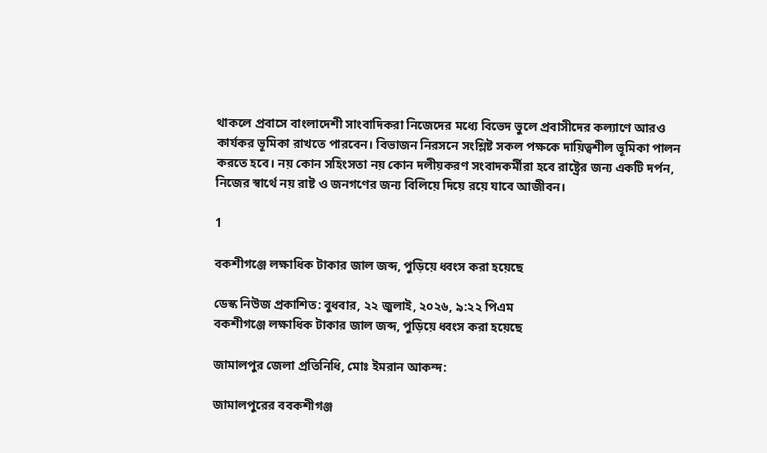থাকলে প্রবাসে বাংলাদেশী সাংবাদিকরা নিজেদের মধ্যে বিভেদ ভুলে প্রবাসীদের কল্যাণে আরও কার্যকর ভূমিকা রাখতে পারবেন। বিভাজন নিরসনে সংশ্লিষ্ট সকল পক্ষকে দায়িত্বশীল ভূমিকা পালন করতে হবে। নয় কোন সহিংসতা নয় কোন দলীয়করণ সংবাদকর্মীরা হবে রাষ্ট্রের জন্য একটি দর্পন, নিজের স্বার্থে নয় রাষ্ট ও জনগণের জন্য বিলিয়ে দিয়ে রয়ে যাবে আজীবন।

1

বকশীগঞ্জে লক্ষাধিক টাকার জাল জব্দ, পুড়িয়ে ধ্বংস করা হয়েছে

ডেস্ক নিউজ প্রকাশিত: বুধবার, ২২ জুলাই, ২০২৬, ৯:২২ পিএম
বকশীগঞ্জে লক্ষাধিক টাকার জাল জব্দ, পুড়িয়ে ধ্বংস করা হয়েছে

জামালপুর জেলা প্রতিনিধি, মোঃ ইমরান আকন্দ:

জামালপুরের ববকশীগঞ্জ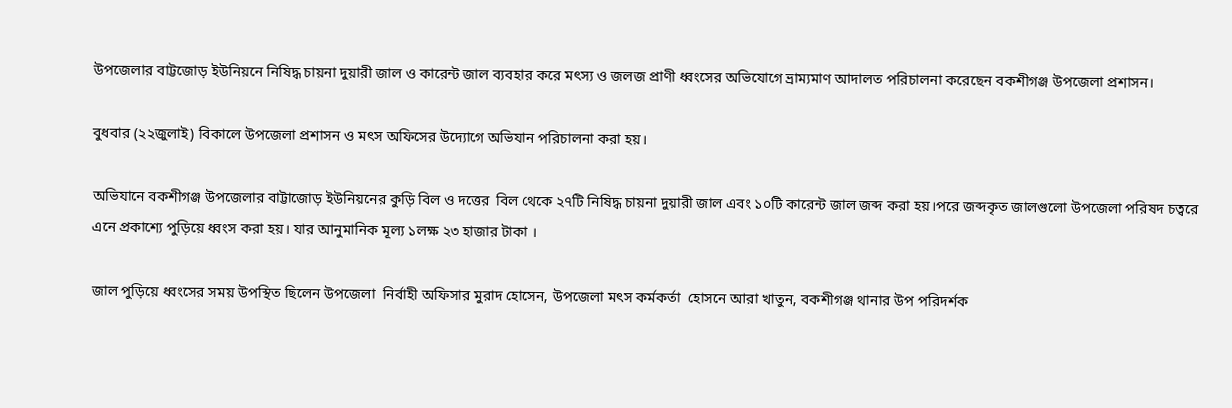উপজেলার বাট্টজোড় ইউনিয়নে নিষিদ্ধ চায়না দুয়ারী জাল ও কারেন্ট জাল ব্যবহার করে মৎস্য ও জলজ প্রাণী ধ্বংসের অভিযোগে ভ্রাম্যমাণ আদালত পরিচালনা করেছেন বকশীগঞ্জ উপজেলা প্রশাসন।

বুধবার (২২জুলাই) বিকালে উপজেলা প্রশাসন ও মৎস অফিসের উদ্যোগে অভিযান পরিচালনা করা হয়।

অভিযানে বকশীগঞ্জ উপজেলার বাট্টাজোড় ইউনিয়নের কুড়ি বিল ও দত্তের  বিল থেকে ২৭টি নিষিদ্ধ চায়না দুয়ারী জাল এবং ১০টি কারেন্ট জাল জব্দ করা হয়।পরে জব্দকৃত জালগুলো উপজেলা পরিষদ চত্বরে এনে প্রকাশ্যে পুড়িয়ে ধ্বংস করা হয়। যার আনুমানিক মূল্য ১লক্ষ ২৩ হাজার টাকা ।

জাল পুড়িয়ে ধ্বংসের সময় উপস্থিত ছিলেন উপজেলা  নির্বাহী অফিসার মুরাদ হোসেন, উপজেলা মৎস কর্মকর্তা  হোসনে আরা খাতুন, বকশীগঞ্জ থানার উপ পরিদর্শক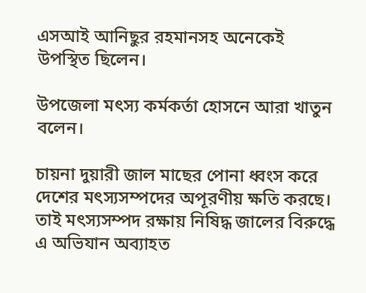এসআই আনিছুর রহমানসহ অনেকেই উপস্থিত ছিলেন।

উপজেলা মৎস্য কর্মকর্তা হোসনে আরা খাতুন বলেন।

চায়না দুয়ারী জাল মাছের পোনা ধ্বংস করে দেশের মৎস্যসম্পদের অপূরণীয় ক্ষতি করছে। তাই মৎস্যসম্পদ রক্ষায় নিষিদ্ধ জালের বিরুদ্ধে এ অভিযান অব্যাহত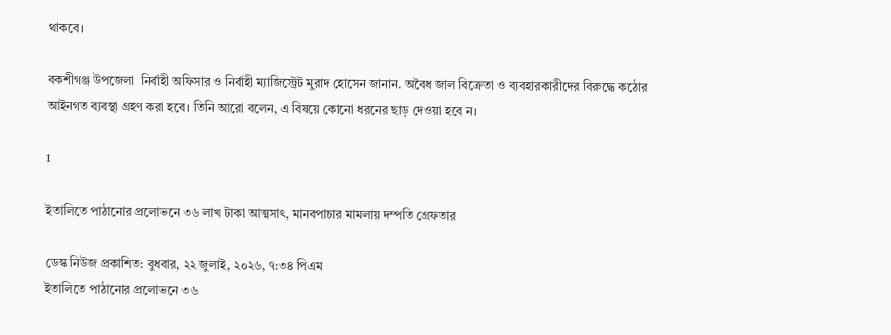থাকবে।

বকশীগঞ্জ উপজেলা  নির্বাহী অফিসার ও নির্বাহী ম্যাজিস্ট্রেট মুরাদ হোসেন জানান. অবৈধ জাল বিক্রেতা ও ব্যবহারকারীদের বিরুদ্ধে কঠোর আইনগত ব্যবস্থা গ্রহণ করা হবে। তিনি আরো বলেন, এ বিষয়ে কোনো ধরনের ছাড় দেওয়া হবে ন।

1

ইতালিতে পাঠানোর প্রলোভনে ৩৬ লাখ টাকা আত্মসাৎ, মানবপাচার মামলায় দম্পতি গ্রেফতার

ডেস্ক নিউজ প্রকাশিত: বুধবার, ২২ জুলাই, ২০২৬, ৭:৩৪ পিএম
ইতালিতে পাঠানোর প্রলোভনে ৩৬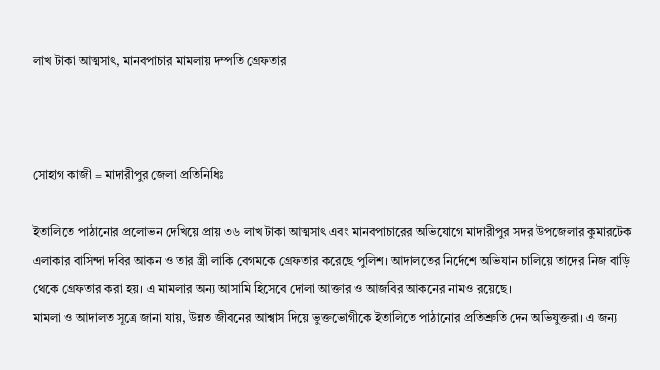লাখ টাকা আত্মসাৎ, মানবপাচার মামলায় দম্পতি গ্রেফতার



সোহাগ কাজী = মাদারীপুর জেলা প্রতিনিধিঃ

ইতালিতে পাঠানোর প্রলোভন দেখিয়ে প্রায় ৩৬ লাখ টাকা আত্মসাৎ এবং মানবপাচারের অভিযোগে মাদারীপুর সদর উপজেলার কুমারটেক এলাকার বাসিন্দা দবির আকন ও তার স্ত্রী লাকি বেগমকে গ্রেফতার করেছে পুলিশ। আদালতের নির্দেশে অভিযান চালিয়ে তাদের নিজ বাড়ি থেকে গ্রেফতার করা হয়। এ মামলার অন্য আসামি হিসেবে দোলা আক্তার ও আজবির আকনের নামও রয়েছে।
মামলা ও আদালত সূত্রে জানা যায়, উন্নত জীবনের আশ্বাস দিয়ে ভুক্তভোগীকে ইতালিতে পাঠানোর প্রতিশ্রুতি দেন অভিযুক্তরা। এ জন্য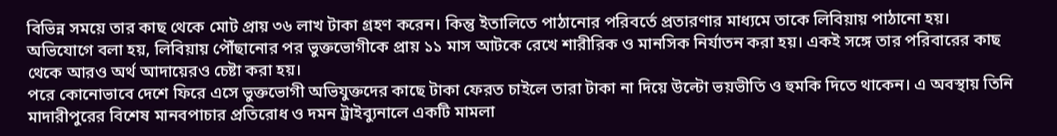বিভিন্ন সময়ে তার কাছ থেকে মোট প্রায় ৩৬ লাখ টাকা গ্রহণ করেন। কিন্তু ইতালিতে পাঠানোর পরিবর্তে প্রতারণার মাধ্যমে তাকে লিবিয়ায় পাঠানো হয়।
অভিযোগে বলা হয়, লিবিয়ায় পৌঁছানোর পর ভুক্তভোগীকে প্রায় ১১ মাস আটকে রেখে শারীরিক ও মানসিক নির্যাতন করা হয়। একই সঙ্গে তার পরিবারের কাছ থেকে আরও অর্থ আদায়েরও চেষ্টা করা হয়।
পরে কোনোভাবে দেশে ফিরে এসে ভুক্তভোগী অভিযুক্তদের কাছে টাকা ফেরত চাইলে তারা টাকা না দিয়ে উল্টো ভয়ভীতি ও হুমকি দিতে থাকেন। এ অবস্থায় তিনি মাদারীপুরের বিশেষ মানবপাচার প্রতিরোধ ও দমন ট্রাইব্যুনালে একটি মামলা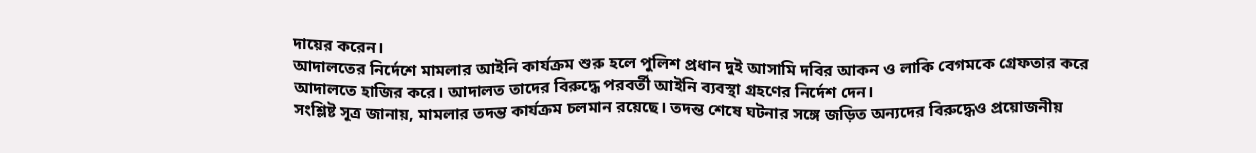দায়ের করেন।
আদালতের নির্দেশে মামলার আইনি কার্যক্রম শুরু হলে পুলিশ প্রধান দুই আসামি দবির আকন ও লাকি বেগমকে গ্রেফতার করে আদালতে হাজির করে। আদালত তাদের বিরুদ্ধে পরবর্তী আইনি ব্যবস্থা গ্রহণের নির্দেশ দেন।
সংশ্লিষ্ট সূত্র জানায়, মামলার তদন্ত কার্যক্রম চলমান রয়েছে। তদন্ত শেষে ঘটনার সঙ্গে জড়িত অন্যদের বিরুদ্ধেও প্রয়োজনীয়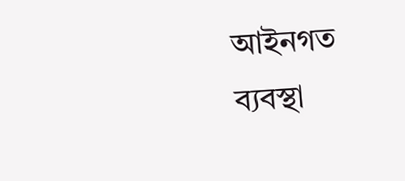আইনগত ব্যবস্থা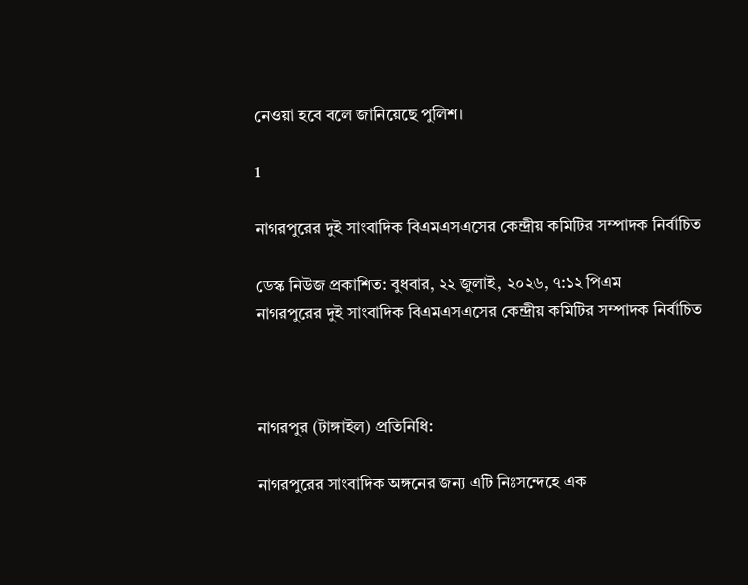নেওয়া হবে বলে জানিয়েছে পুলিশ।

1

নাগরপুরের দুই সাংবাদিক বিএমএসএসের কেন্দ্রীয় কমিটির সম্পাদক নির্বাচিত

ডেস্ক নিউজ প্রকাশিত: বুধবার, ২২ জুলাই, ২০২৬, ৭:১২ পিএম
নাগরপুরের দুই সাংবাদিক বিএমএসএসের কেন্দ্রীয় কমিটির সম্পাদক নির্বাচিত



নাগরপুর (টাঙ্গাইল) প্রতিনিধি:

নাগরপুরের সাংবাদিক অঙ্গনের জন্য এটি নিঃসন্দেহে এক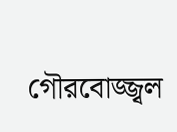গৌরবোজ্জ্বল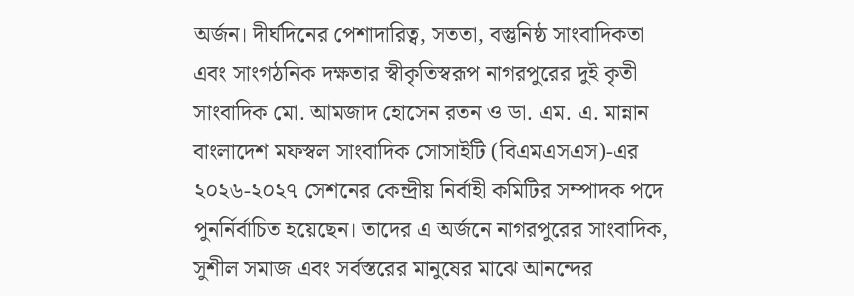অর্জন। দীর্ঘদিনের পেশাদারিত্ব, সততা, বস্তুনিষ্ঠ সাংবাদিকতা এবং সাংগঠনিক দক্ষতার স্বীকৃতিস্বরূপ নাগরপুরের দুই কৃতী সাংবাদিক মো. আমজাদ হোসেন রতন ও ডা. এম. এ. মান্নান বাংলাদেশ মফস্বল সাংবাদিক সোসাইটি (বিএমএসএস)-এর ২০২৬-২০২৭ সেশনের কেন্দ্রীয় নির্বাহী কমিটির সম্পাদক পদে পুনর্নির্বাচিত হয়েছেন। তাদের এ অর্জনে নাগরপুরের সাংবাদিক, সুশীল সমাজ এবং সর্বস্তরের মানুষের মাঝে আনন্দের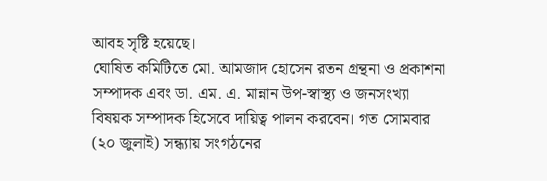আবহ সৃষ্টি হয়েছে।
ঘোষিত কমিটিতে মো. আমজাদ হোসেন রতন গ্রন্থনা ও প্রকাশনা সম্পাদক এবং ডা. এম. এ. মান্নান উপ-স্বাস্থ্য ও জনসংখ্যা বিষয়ক সম্পাদক হিসেবে দায়িত্ব পালন করবেন। গত সোমবার (২০ জুলাই) সন্ধ্যায় সংগঠনের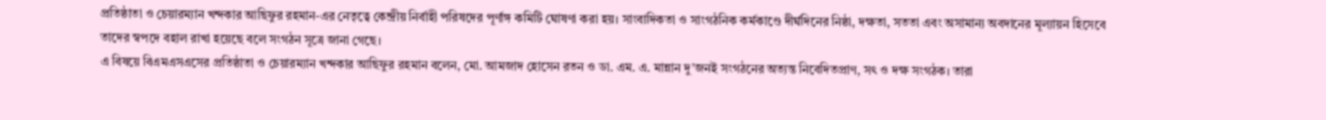প্রতিষ্ঠাতা ও চেয়ারম্যান খন্দকার আছিফুর রহমান-এর নেতৃত্বে কেন্দ্রীয় নির্বাহী পরিষদের পূর্ণাঙ্গ কমিটি ঘোষণা করা হয়। সাংবাদিকতা ও সাংগঠনিক কর্মকাণ্ডে দীর্ঘদিনের নিষ্ঠা, দক্ষতা, সততা এবং অসামান্য অবদানের মূল্যায়ন হিসেবে তাদের স্বপদে বহাল রাখা হয়েছে বলে সংগঠন সূত্রে জানা গেছে।
এ বিষয়ে বিএমএসএসের প্রতিষ্ঠাতা ও চেয়ারম্যান খন্দকার আছিফুর রহমান বলেন, মো. আমজাদ হোসেন রতন ও ডা. এম. এ. মান্নান দু’জনই সংগঠনের অত্যন্ত নিবেদিতপ্রাণ, সৎ ও দক্ষ সংগঠক। তারা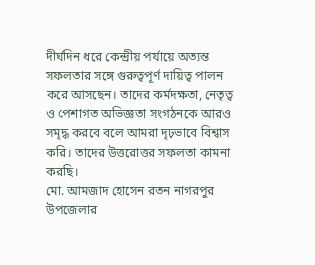দীর্ঘদিন ধরে কেন্দ্রীয় পর্যায়ে অত্যন্ত সফলতার সঙ্গে গুরুত্বপূর্ণ দায়িত্ব পালন করে আসছেন। তাদের কর্মদক্ষতা, নেতৃত্ব ও পেশাগত অভিজ্ঞতা সংগঠনকে আরও সমৃদ্ধ করবে বলে আমরা দৃঢ়ভাবে বিশ্বাস করি। তাদের উত্তরোত্তর সফলতা কামনা করছি।
মো. আমজাদ হোসেন রতন নাগরপুর উপজেলার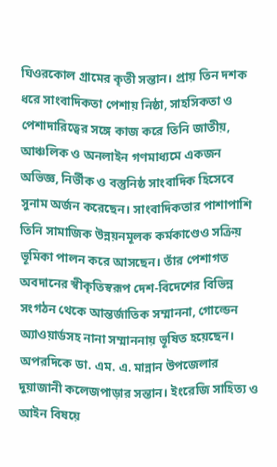ঘিওরকোল গ্রামের কৃতী সন্তান। প্রায় তিন দশক ধরে সাংবাদিকতা পেশায় নিষ্ঠা, সাহসিকতা ও পেশাদারিত্বের সঙ্গে কাজ করে তিনি জাতীয়, আঞ্চলিক ও অনলাইন গণমাধ্যমে একজন অভিজ্ঞ, নির্ভীক ও বস্তুনিষ্ঠ সাংবাদিক হিসেবে সুনাম অর্জন করেছেন। সাংবাদিকতার পাশাপাশি তিনি সামাজিক উন্নয়নমূলক কর্মকাণ্ডেও সক্রিয় ভূমিকা পালন করে আসছেন। তাঁর পেশাগত অবদানের স্বীকৃতিস্বরূপ দেশ-বিদেশের বিভিন্ন সংগঠন থেকে আন্তর্জাতিক সম্মাননা, গোল্ডেন অ্যাওয়ার্ডসহ নানা সম্মাননায় ভূষিত হয়েছেন।
অপরদিকে ডা. এম. এ. মান্নান উপজেলার দুয়াজানী কলেজপাড়ার সন্তান। ইংরেজি সাহিত্য ও আইন বিষয়ে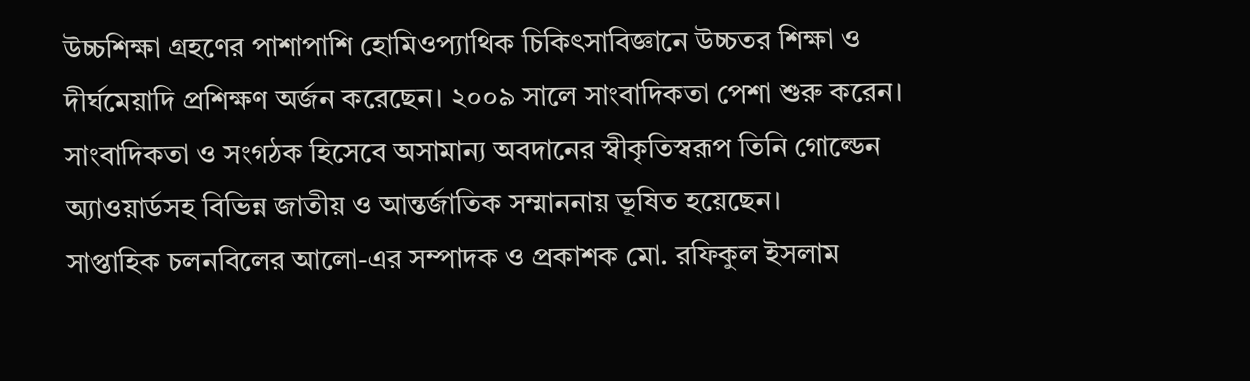উচ্চশিক্ষা গ্রহণের পাশাপাশি হোমিওপ্যাথিক চিকিৎসাবিজ্ঞানে উচ্চতর শিক্ষা ও দীর্ঘমেয়াদি প্রশিক্ষণ অর্জন করেছেন। ২০০৯ সালে সাংবাদিকতা পেশা শুরু করেন। সাংবাদিকতা ও সংগঠক হিসেবে অসামান্য অবদানের স্বীকৃতিস্বরূপ তিনি গোল্ডেন অ্যাওয়ার্ডসহ বিভিন্ন জাতীয় ও আন্তর্জাতিক সম্মাননায় ভূষিত হয়েছেন।
সাপ্তাহিক চলনবিলের আলো-এর সম্পাদক ও প্রকাশক মো. রফিকুল ইসলাম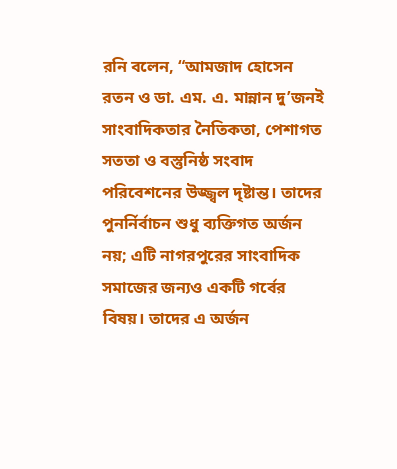রনি বলেন, “আমজাদ হোসেন রতন ও ডা. এম. এ. মান্নান দু’জনই সাংবাদিকতার নৈতিকতা, পেশাগত সততা ও বস্তুনিষ্ঠ সংবাদ পরিবেশনের উজ্জ্বল দৃষ্টান্ত। তাদের পুনর্নির্বাচন শুধু ব্যক্তিগত অর্জন নয়; এটি নাগরপুরের সাংবাদিক সমাজের জন্যও একটি গর্বের বিষয়। তাদের এ অর্জন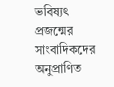ভবিষ্যৎ প্রজন্মের সাংবাদিকদের অনুপ্রাণিত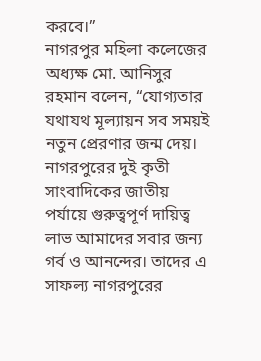করবে।”
নাগরপুর মহিলা কলেজের অধ্যক্ষ মো. আনিসুর রহমান বলেন, “যোগ্যতার যথাযথ মূল্যায়ন সব সময়ই নতুন প্রেরণার জন্ম দেয়। নাগরপুরের দুই কৃতী সাংবাদিকের জাতীয় পর্যায়ে গুরুত্বপূর্ণ দায়িত্ব লাভ আমাদের সবার জন্য গর্ব ও আনন্দের। তাদের এ সাফল্য নাগরপুরের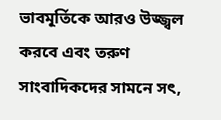ভাবমূর্তিকে আরও উজ্জ্বল করবে এবং তরুণ সাংবাদিকদের সামনে সৎ,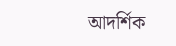আদর্শিক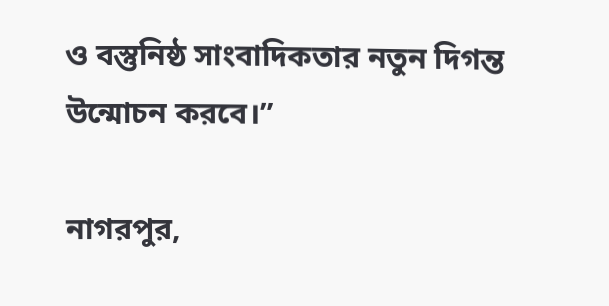ও বস্তুনিষ্ঠ সাংবাদিকতার নতুন দিগন্ত উন্মোচন করবে।”

নাগরপুর,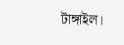টাঙ্গাইল।